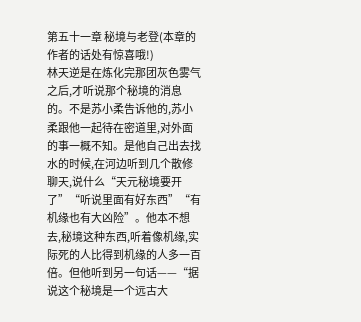第五十一章 秘境与老登(本章的作者的话处有惊喜哦!)
林天逆是在炼化完那团灰色雾气之后,才听说那个秘境的消息的。不是苏小柔告诉他的,苏小柔跟他一起待在密道里,对外面的事一概不知。是他自己出去找水的时候,在河边听到几个散修聊天,说什么“天元秘境要开了”“听说里面有好东西”“有机缘也有大凶险”。他本不想去,秘境这种东西,听着像机缘,实际死的人比得到机缘的人多一百倍。但他听到另一句话——“据说这个秘境是一个远古大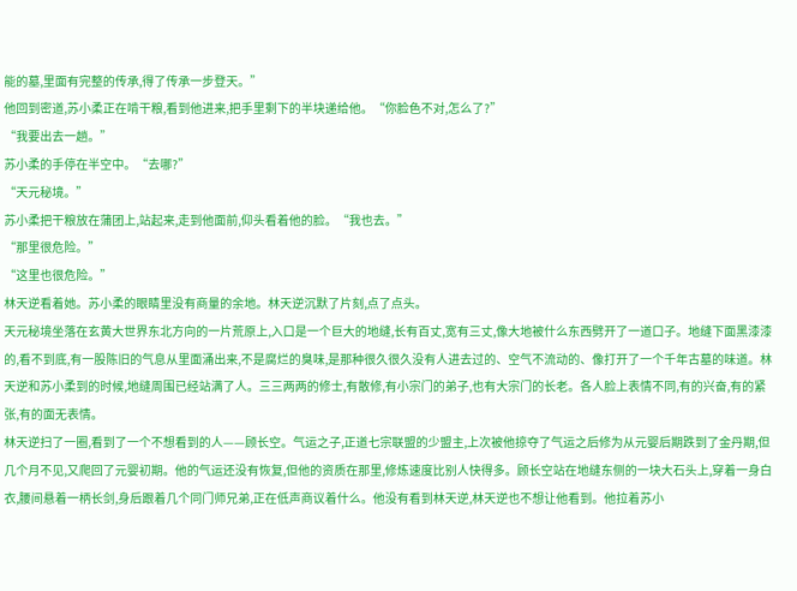能的墓,里面有完整的传承,得了传承一步登天。”
他回到密道,苏小柔正在啃干粮,看到他进来,把手里剩下的半块递给他。“你脸色不对,怎么了?”
“我要出去一趟。”
苏小柔的手停在半空中。“去哪?”
“天元秘境。”
苏小柔把干粮放在蒲团上,站起来,走到他面前,仰头看着他的脸。“我也去。”
“那里很危险。”
“这里也很危险。”
林天逆看着她。苏小柔的眼睛里没有商量的余地。林天逆沉默了片刻,点了点头。
天元秘境坐落在玄黄大世界东北方向的一片荒原上,入口是一个巨大的地缝,长有百丈,宽有三丈,像大地被什么东西劈开了一道口子。地缝下面黑漆漆的,看不到底,有一股陈旧的气息从里面涌出来,不是腐烂的臭味,是那种很久很久没有人进去过的、空气不流动的、像打开了一个千年古墓的味道。林天逆和苏小柔到的时候,地缝周围已经站满了人。三三两两的修士,有散修,有小宗门的弟子,也有大宗门的长老。各人脸上表情不同,有的兴奋,有的紧张,有的面无表情。
林天逆扫了一圈,看到了一个不想看到的人——顾长空。气运之子,正道七宗联盟的少盟主,上次被他掠夺了气运之后修为从元婴后期跌到了金丹期,但几个月不见,又爬回了元婴初期。他的气运还没有恢复,但他的资质在那里,修炼速度比别人快得多。顾长空站在地缝东侧的一块大石头上,穿着一身白衣,腰间悬着一柄长剑,身后跟着几个同门师兄弟,正在低声商议着什么。他没有看到林天逆,林天逆也不想让他看到。他拉着苏小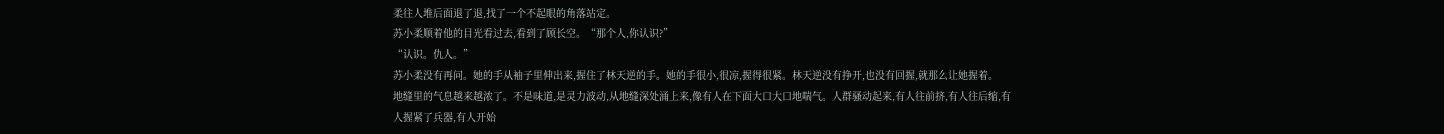柔往人堆后面退了退,找了一个不起眼的角落站定。
苏小柔顺着他的目光看过去,看到了顾长空。“那个人,你认识?”
“认识。仇人。”
苏小柔没有再问。她的手从袖子里伸出来,握住了林天逆的手。她的手很小,很凉,握得很紧。林天逆没有挣开,也没有回握,就那么让她握着。
地缝里的气息越来越浓了。不是味道,是灵力波动,从地缝深处涌上来,像有人在下面大口大口地喘气。人群骚动起来,有人往前挤,有人往后缩,有人握紧了兵器,有人开始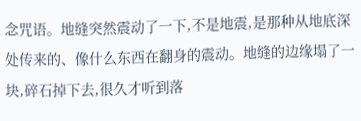念咒语。地缝突然震动了一下,不是地震,是那种从地底深处传来的、像什么东西在翻身的震动。地缝的边缘塌了一块,碎石掉下去,很久才听到落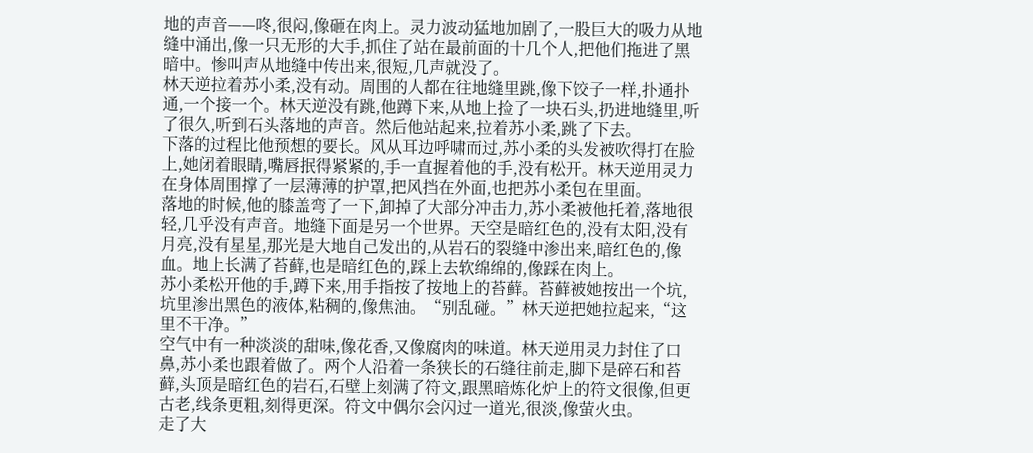地的声音——咚,很闷,像砸在肉上。灵力波动猛地加剧了,一股巨大的吸力从地缝中涌出,像一只无形的大手,抓住了站在最前面的十几个人,把他们拖进了黑暗中。惨叫声从地缝中传出来,很短,几声就没了。
林天逆拉着苏小柔,没有动。周围的人都在往地缝里跳,像下饺子一样,扑通扑通,一个接一个。林天逆没有跳,他蹲下来,从地上捡了一块石头,扔进地缝里,听了很久,听到石头落地的声音。然后他站起来,拉着苏小柔,跳了下去。
下落的过程比他预想的要长。风从耳边呼啸而过,苏小柔的头发被吹得打在脸上,她闭着眼睛,嘴唇抿得紧紧的,手一直握着他的手,没有松开。林天逆用灵力在身体周围撑了一层薄薄的护罩,把风挡在外面,也把苏小柔包在里面。
落地的时候,他的膝盖弯了一下,卸掉了大部分冲击力,苏小柔被他托着,落地很轻,几乎没有声音。地缝下面是另一个世界。天空是暗红色的,没有太阳,没有月亮,没有星星,那光是大地自己发出的,从岩石的裂缝中渗出来,暗红色的,像血。地上长满了苔藓,也是暗红色的,踩上去软绵绵的,像踩在肉上。
苏小柔松开他的手,蹲下来,用手指按了按地上的苔藓。苔藓被她按出一个坑,坑里渗出黑色的液体,粘稠的,像焦油。“别乱碰。”林天逆把她拉起来,“这里不干净。”
空气中有一种淡淡的甜味,像花香,又像腐肉的味道。林天逆用灵力封住了口鼻,苏小柔也跟着做了。两个人沿着一条狭长的石缝往前走,脚下是碎石和苔藓,头顶是暗红色的岩石,石壁上刻满了符文,跟黑暗炼化炉上的符文很像,但更古老,线条更粗,刻得更深。符文中偶尔会闪过一道光,很淡,像萤火虫。
走了大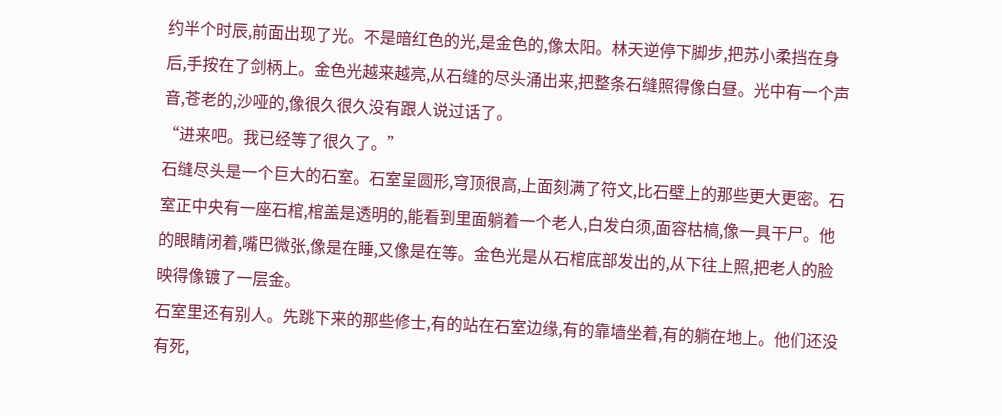约半个时辰,前面出现了光。不是暗红色的光,是金色的,像太阳。林天逆停下脚步,把苏小柔挡在身后,手按在了剑柄上。金色光越来越亮,从石缝的尽头涌出来,把整条石缝照得像白昼。光中有一个声音,苍老的,沙哑的,像很久很久没有跟人说过话了。
“进来吧。我已经等了很久了。”
石缝尽头是一个巨大的石室。石室呈圆形,穹顶很高,上面刻满了符文,比石壁上的那些更大更密。石室正中央有一座石棺,棺盖是透明的,能看到里面躺着一个老人,白发白须,面容枯槁,像一具干尸。他的眼睛闭着,嘴巴微张,像是在睡,又像是在等。金色光是从石棺底部发出的,从下往上照,把老人的脸映得像镀了一层金。
石室里还有别人。先跳下来的那些修士,有的站在石室边缘,有的靠墙坐着,有的躺在地上。他们还没有死,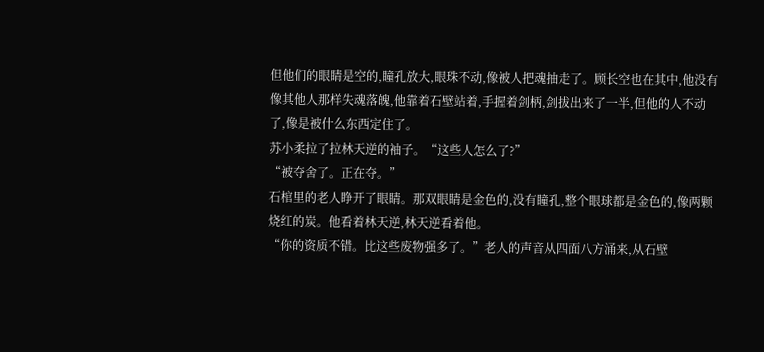但他们的眼睛是空的,瞳孔放大,眼珠不动,像被人把魂抽走了。顾长空也在其中,他没有像其他人那样失魂落魄,他靠着石壁站着,手握着剑柄,剑拔出来了一半,但他的人不动了,像是被什么东西定住了。
苏小柔拉了拉林天逆的袖子。“这些人怎么了?”
“被夺舍了。正在夺。”
石棺里的老人睁开了眼睛。那双眼睛是金色的,没有瞳孔,整个眼球都是金色的,像两颗烧红的炭。他看着林天逆,林天逆看着他。
“你的资质不错。比这些废物强多了。”老人的声音从四面八方涌来,从石壁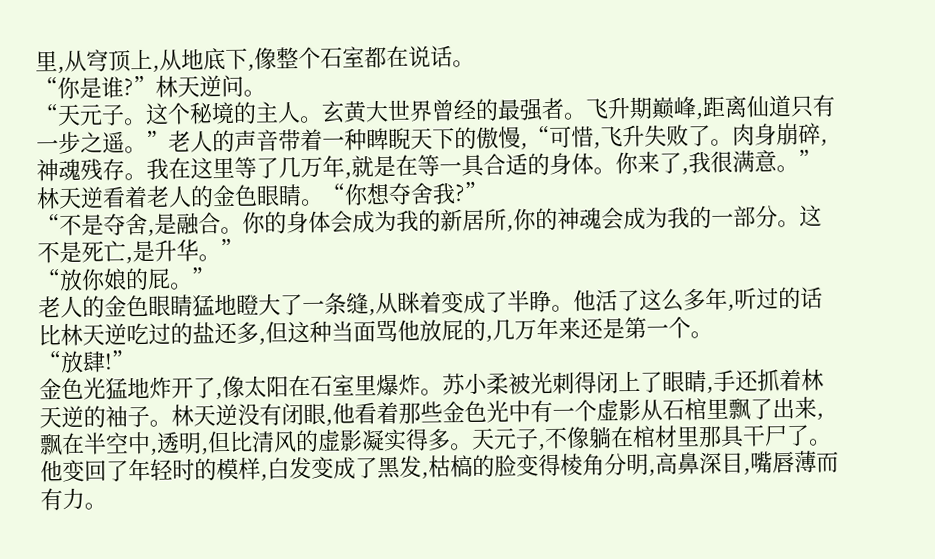里,从穹顶上,从地底下,像整个石室都在说话。
“你是谁?”林天逆问。
“天元子。这个秘境的主人。玄黄大世界曾经的最强者。飞升期巅峰,距离仙道只有一步之遥。”老人的声音带着一种睥睨天下的傲慢,“可惜,飞升失败了。肉身崩碎,神魂残存。我在这里等了几万年,就是在等一具合适的身体。你来了,我很满意。”
林天逆看着老人的金色眼睛。“你想夺舍我?”
“不是夺舍,是融合。你的身体会成为我的新居所,你的神魂会成为我的一部分。这不是死亡,是升华。”
“放你娘的屁。”
老人的金色眼睛猛地瞪大了一条缝,从眯着变成了半睁。他活了这么多年,听过的话比林天逆吃过的盐还多,但这种当面骂他放屁的,几万年来还是第一个。
“放肆!”
金色光猛地炸开了,像太阳在石室里爆炸。苏小柔被光刺得闭上了眼睛,手还抓着林天逆的袖子。林天逆没有闭眼,他看着那些金色光中有一个虚影从石棺里飘了出来,飘在半空中,透明,但比清风的虚影凝实得多。天元子,不像躺在棺材里那具干尸了。他变回了年轻时的模样,白发变成了黑发,枯槁的脸变得棱角分明,高鼻深目,嘴唇薄而有力。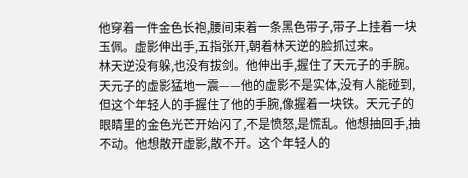他穿着一件金色长袍,腰间束着一条黑色带子,带子上挂着一块玉佩。虚影伸出手,五指张开,朝着林天逆的脸抓过来。
林天逆没有躲,也没有拔剑。他伸出手,握住了天元子的手腕。天元子的虚影猛地一震——他的虚影不是实体,没有人能碰到,但这个年轻人的手握住了他的手腕,像握着一块铁。天元子的眼睛里的金色光芒开始闪了,不是愤怒,是慌乱。他想抽回手,抽不动。他想散开虚影,散不开。这个年轻人的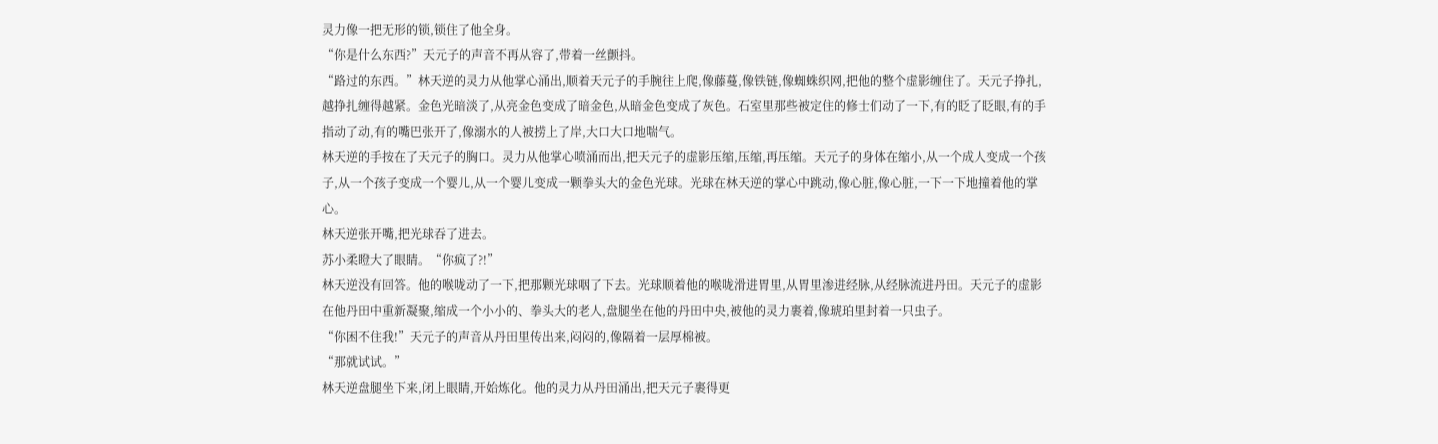灵力像一把无形的锁,锁住了他全身。
“你是什么东西?”天元子的声音不再从容了,带着一丝颤抖。
“路过的东西。”林天逆的灵力从他掌心涌出,顺着天元子的手腕往上爬,像藤蔓,像铁链,像蜘蛛织网,把他的整个虚影缠住了。天元子挣扎,越挣扎缠得越紧。金色光暗淡了,从亮金色变成了暗金色,从暗金色变成了灰色。石室里那些被定住的修士们动了一下,有的眨了眨眼,有的手指动了动,有的嘴巴张开了,像溺水的人被捞上了岸,大口大口地喘气。
林天逆的手按在了天元子的胸口。灵力从他掌心喷涌而出,把天元子的虚影压缩,压缩,再压缩。天元子的身体在缩小,从一个成人变成一个孩子,从一个孩子变成一个婴儿,从一个婴儿变成一颗拳头大的金色光球。光球在林天逆的掌心中跳动,像心脏,像心脏,一下一下地撞着他的掌心。
林天逆张开嘴,把光球吞了进去。
苏小柔瞪大了眼睛。“你疯了?!”
林天逆没有回答。他的喉咙动了一下,把那颗光球咽了下去。光球顺着他的喉咙滑进胃里,从胃里渗进经脉,从经脉流进丹田。天元子的虚影在他丹田中重新凝聚,缩成一个小小的、拳头大的老人,盘腿坐在他的丹田中央,被他的灵力裹着,像琥珀里封着一只虫子。
“你困不住我!”天元子的声音从丹田里传出来,闷闷的,像隔着一层厚棉被。
“那就试试。”
林天逆盘腿坐下来,闭上眼睛,开始炼化。他的灵力从丹田涌出,把天元子裹得更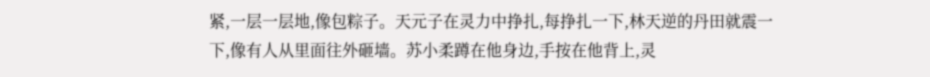紧,一层一层地,像包粽子。天元子在灵力中挣扎,每挣扎一下,林天逆的丹田就震一下,像有人从里面往外砸墙。苏小柔蹲在他身边,手按在他背上,灵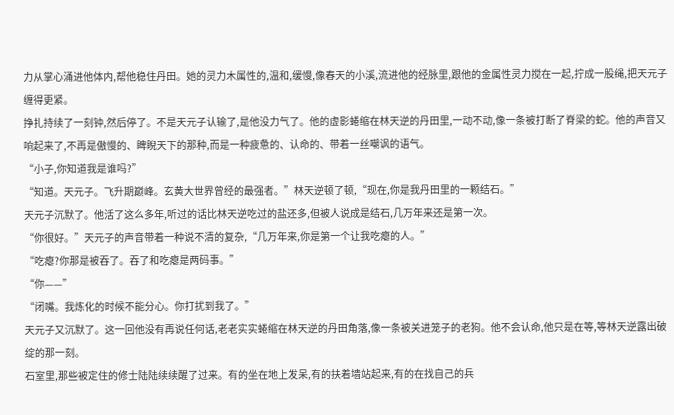力从掌心涌进他体内,帮他稳住丹田。她的灵力木属性的,温和,缓慢,像春天的小溪,流进他的经脉里,跟他的金属性灵力搅在一起,拧成一股绳,把天元子缠得更紧。
挣扎持续了一刻钟,然后停了。不是天元子认输了,是他没力气了。他的虚影蜷缩在林天逆的丹田里,一动不动,像一条被打断了脊梁的蛇。他的声音又响起来了,不再是傲慢的、睥睨天下的那种,而是一种疲惫的、认命的、带着一丝嘲讽的语气。
“小子,你知道我是谁吗?”
“知道。天元子。飞升期巅峰。玄黄大世界曾经的最强者。”林天逆顿了顿,“现在,你是我丹田里的一颗结石。”
天元子沉默了。他活了这么多年,听过的话比林天逆吃过的盐还多,但被人说成是结石,几万年来还是第一次。
“你很好。”天元子的声音带着一种说不清的复杂,“几万年来,你是第一个让我吃瘪的人。”
“吃瘪?你那是被吞了。吞了和吃瘪是两码事。”
“你——”
“闭嘴。我炼化的时候不能分心。你打扰到我了。”
天元子又沉默了。这一回他没有再说任何话,老老实实蜷缩在林天逆的丹田角落,像一条被关进笼子的老狗。他不会认命,他只是在等,等林天逆露出破绽的那一刻。
石室里,那些被定住的修士陆陆续续醒了过来。有的坐在地上发呆,有的扶着墙站起来,有的在找自己的兵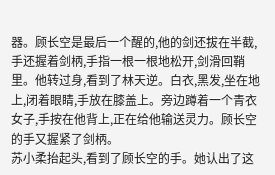器。顾长空是最后一个醒的,他的剑还拔在半截,手还握着剑柄,手指一根一根地松开,剑滑回鞘里。他转过身,看到了林天逆。白衣,黑发,坐在地上,闭着眼睛,手放在膝盖上。旁边蹲着一个青衣女子,手按在他背上,正在给他输送灵力。顾长空的手又握紧了剑柄。
苏小柔抬起头,看到了顾长空的手。她认出了这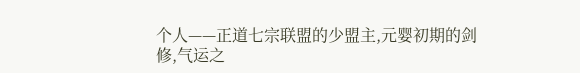个人——正道七宗联盟的少盟主,元婴初期的剑修,气运之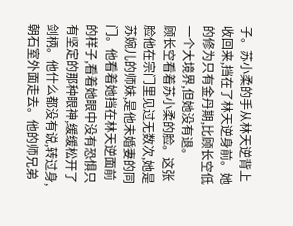子。苏小柔的手从林天逆背上收回来,挡在了林天逆身前。她的修为只有金丹期,比顾长空低一个大境界,但她没有退。
顾长空看着苏小柔的脸。这张脸他在宗门里见过无数次,她是苏婉儿的师妹,是他未婚妻的同门。他看着她挡在林天逆面前的样子,看着她眼中没有恐惧只有坚定的那种眼神,缓缓松开了剑柄。他什么都没有说,转过身,朝石室外面走去。他的师兄弟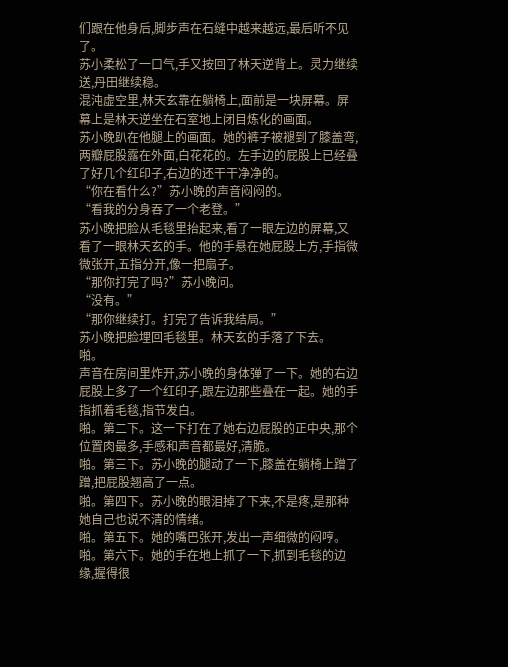们跟在他身后,脚步声在石缝中越来越远,最后听不见了。
苏小柔松了一口气,手又按回了林天逆背上。灵力继续送,丹田继续稳。
混沌虚空里,林天玄靠在躺椅上,面前是一块屏幕。屏幕上是林天逆坐在石室地上闭目炼化的画面。
苏小晚趴在他腿上的画面。她的裤子被褪到了膝盖弯,两瓣屁股露在外面,白花花的。左手边的屁股上已经叠了好几个红印子,右边的还干干净净的。
“你在看什么?”苏小晚的声音闷闷的。
“看我的分身吞了一个老登。”
苏小晚把脸从毛毯里抬起来,看了一眼左边的屏幕,又看了一眼林天玄的手。他的手悬在她屁股上方,手指微微张开,五指分开,像一把扇子。
“那你打完了吗?”苏小晚问。
“没有。”
“那你继续打。打完了告诉我结局。”
苏小晚把脸埋回毛毯里。林天玄的手落了下去。
啪。
声音在房间里炸开,苏小晚的身体弹了一下。她的右边屁股上多了一个红印子,跟左边那些叠在一起。她的手指抓着毛毯,指节发白。
啪。第二下。这一下打在了她右边屁股的正中央,那个位置肉最多,手感和声音都最好,清脆。
啪。第三下。苏小晚的腿动了一下,膝盖在躺椅上蹭了蹭,把屁股翘高了一点。
啪。第四下。苏小晚的眼泪掉了下来,不是疼,是那种她自己也说不清的情绪。
啪。第五下。她的嘴巴张开,发出一声细微的闷哼。
啪。第六下。她的手在地上抓了一下,抓到毛毯的边缘,握得很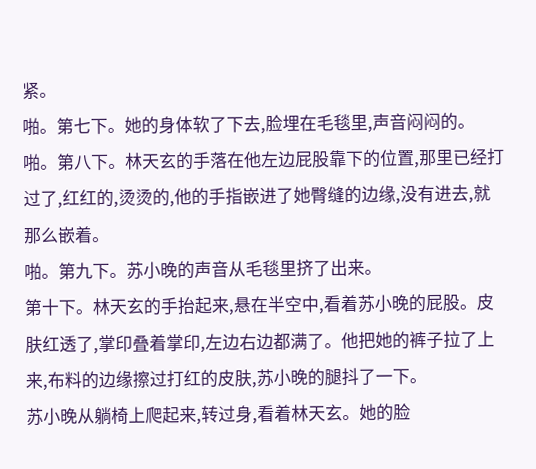紧。
啪。第七下。她的身体软了下去,脸埋在毛毯里,声音闷闷的。
啪。第八下。林天玄的手落在他左边屁股靠下的位置,那里已经打过了,红红的,烫烫的,他的手指嵌进了她臀缝的边缘,没有进去,就那么嵌着。
啪。第九下。苏小晚的声音从毛毯里挤了出来。
第十下。林天玄的手抬起来,悬在半空中,看着苏小晚的屁股。皮肤红透了,掌印叠着掌印,左边右边都满了。他把她的裤子拉了上来,布料的边缘擦过打红的皮肤,苏小晚的腿抖了一下。
苏小晚从躺椅上爬起来,转过身,看着林天玄。她的脸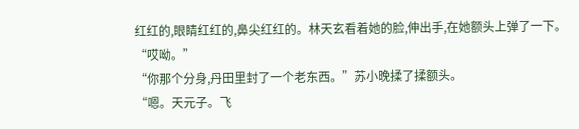红红的,眼睛红红的,鼻尖红红的。林天玄看着她的脸,伸出手,在她额头上弹了一下。
“哎呦。”
“你那个分身,丹田里封了一个老东西。”苏小晚揉了揉额头。
“嗯。天元子。飞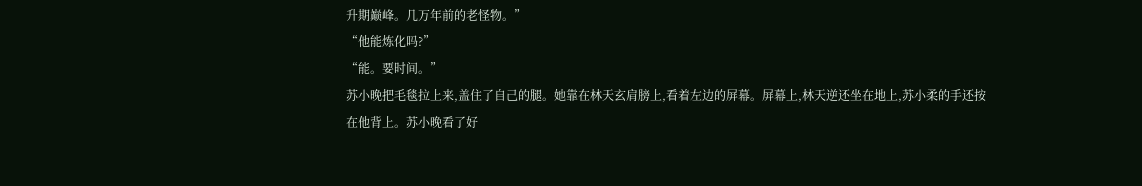升期巅峰。几万年前的老怪物。”
“他能炼化吗?”
“能。要时间。”
苏小晚把毛毯拉上来,盖住了自己的腿。她靠在林天玄肩膀上,看着左边的屏幕。屏幕上,林天逆还坐在地上,苏小柔的手还按在他背上。苏小晚看了好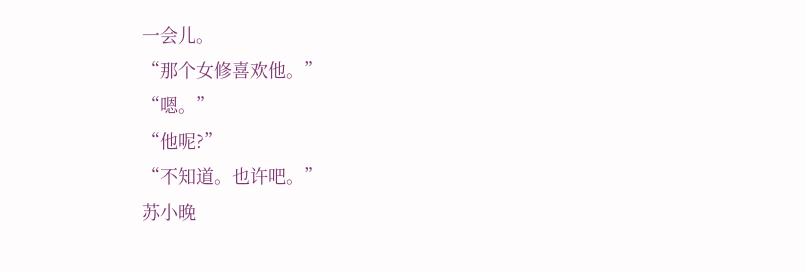一会儿。
“那个女修喜欢他。”
“嗯。”
“他呢?”
“不知道。也许吧。”
苏小晚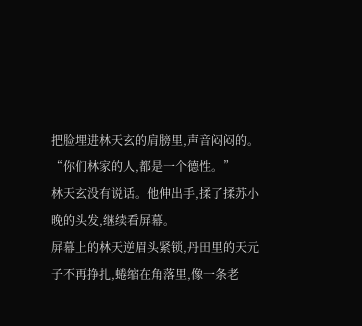把脸埋进林天玄的肩膀里,声音闷闷的。
“你们林家的人,都是一个德性。”
林天玄没有说话。他伸出手,揉了揉苏小晚的头发,继续看屏幕。
屏幕上的林天逆眉头紧锁,丹田里的天元子不再挣扎,蜷缩在角落里,像一条老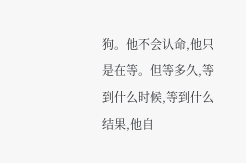狗。他不会认命,他只是在等。但等多久,等到什么时候,等到什么结果,他自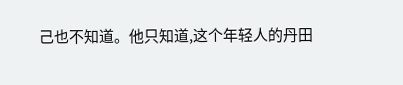己也不知道。他只知道,这个年轻人的丹田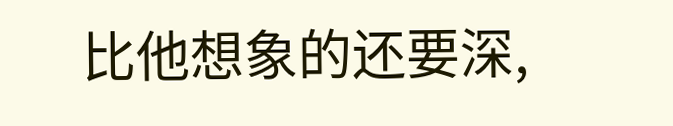比他想象的还要深,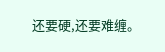还要硬,还要难缠。